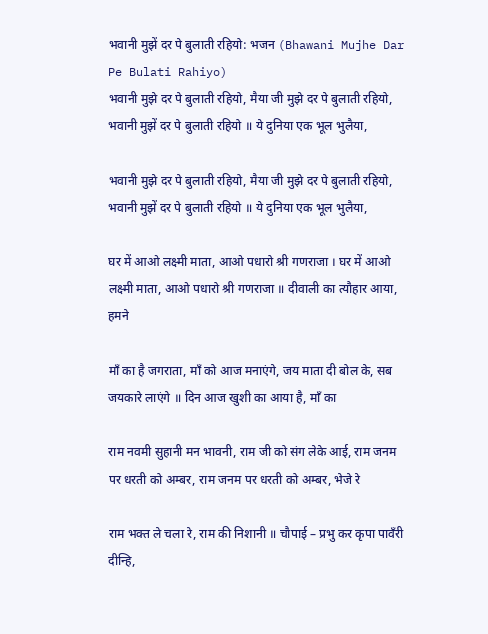भवानी मुझें दर पे बुलाती रहियो: भजन (Bhawani Mujhe Dar Pe Bulati Rahiyo)
भवानी मुझे दर पे बुलाती रहियो, मैया जी मुझे दर पे बुलाती रहियो, भवानी मुझें दर पे बुलाती रहियो ॥ ये दुनिया एक भूल भुलैया,

भवानी मुझे दर पे बुलाती रहियो, मैया जी मुझे दर पे बुलाती रहियो, भवानी मुझें दर पे बुलाती रहियो ॥ ये दुनिया एक भूल भुलैया,

घर में आओ लक्ष्मी माता, आओ पधारो श्री गणराजा । घर में आओ लक्ष्मी माता, आओ पधारो श्री गणराजा ॥ दीवाली का त्यौहार आया, हमने

माँ का है जगराता, माँ को आज मनाएंगे, जय माता दी बोल के, सब जयकारे लाएंगे ॥ दिन आज खुशी का आया है, माँ का

राम नवमी सुहानी मन भावनी, राम जी को संग लेके आई, राम जनम पर धरती को अम्बर, राम जनम पर धरती को अम्बर, भेजे रे

राम भक्त ले चला रे, राम की निशानी ॥ चौपाई – प्रभु कर कृपा पावँरी दीन्हि,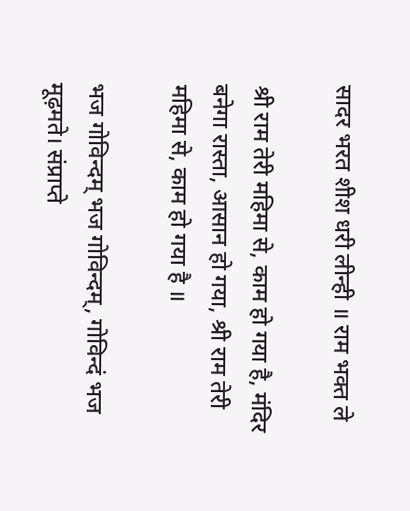सादर भरत शीश धरी लीन्ही ॥ राम भक्त ले

श्री राम तेरी महिमा से, काम हो गया है, मंदिर बनेगा रास्ता, आसान हो गया, श्री राम तेरी महिमा से, काम हो गया है ॥

भज गोविन्दम् भज गोविन्दम्, गोविन्दं भज मूढ़मते। संप्राप्ते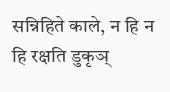सन्निहिते काले, न हि न हि रक्षति डुकृञ्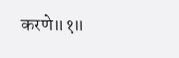करणे॥१॥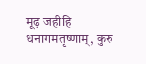मूढ़ जहीहि धनागमतृष्णाम्, कुरु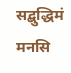सद्बुद्धिमं मनसि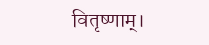वितृष्णाम्।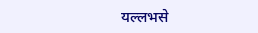यल्लभसे